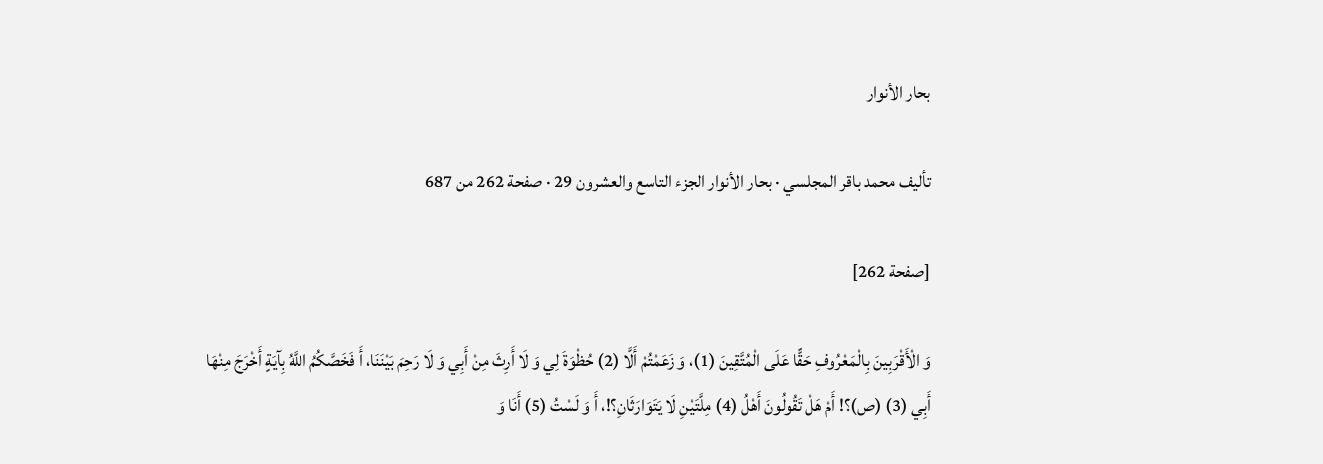بحار الأنوار

تأليف محمد باقر المجلسي · بحار الأنوار الجزء التاسع والعشرون 29 · صفحة 262 من 687

[صفحة 262]

وَ الْأَقْرَبِينَ بِالْمَعْرُوفِ حَقًّا عَلَى الْمُتَّقِينَ (1)، وَ زَعَمْتُمْ أَلَّا (2) حُظْوَةَ لِي وَ لَا أَرِثَ مِنْ أَبِي وَ لَا رَحِمَ بَيْنَنَا، أَ فَخَصَّكُمُ اللَّهُ بِآيَةٍ أَخْرَجَ مِنْهَا أَبِي (3) (ص)؟! أَمْ هَلْ تَقُولُونَ أَهْلُ (4) مِلَّتَيْنِ لَا يَتَوَارَثَانِ؟!، أَ وَ لَسْتُ (5) أَنَا وَ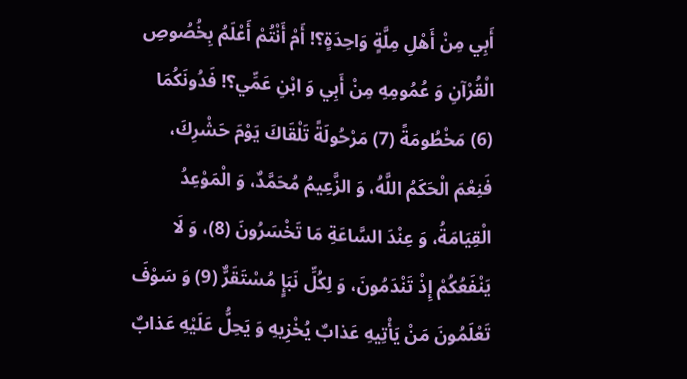أَبِي مِنْ أَهْلِ مِلَّةٍ وَاحِدَةٍ؟! أَمْ أَنْتُمْ أَعْلَمُ بِخُصُوصِ الْقُرْآنِ وَ عُمُومِهِ مِنْ أَبِي وَ ابْنِ عَمِّي؟! فَدُونَكُمَا (6) مَخْطُومَةً (7) مَرْحُولَةً تَلْقَاكَ يَوْمَ حَشْرِكَ، فَنِعْمَ الْحَكَمُ اللَّهُ، وَ الزَّعِيمُ مُحَمَّدٌ، وَ الْمَوْعِدُ الْقِيَامَةُ، وَ عِنْدَ السَّاعَةِ مَا تَخْسَرُونَ (8)، وَ لَا يَنْفَعُكُمْ إِذْ تَنْدَمُونَ، وَ لِكُلِّ نَبَإٍ مُسْتَقَرٌّ (9) وَ سَوْفَ تَعْلَمُونَ مَنْ يَأْتِيهِ عَذابٌ يُخْزِيهِ وَ يَحِلُّ عَلَيْهِ عَذابٌ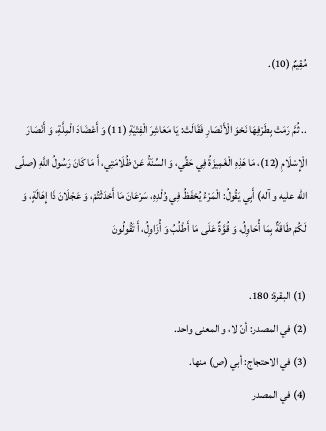مُقِيمٌ (10).

.. ثُمَّ رَمَتْ بِطَرْفِهَا نَحْوَ الْأَنْصَارِ فَقَالَتْ: يَا مَعَاشِرَ الْفِتْيَةِ (11) وَ أَعْضَادَ الْمِلَّةِ، وَ أَنْصَارَ الْإِسْلَامِ (12)، مَا هَذِهِ الْغَمِيزَةُ فِي حَقِّي، وَ السِّنَةُ عَنْ ظُلَامَتِي، أَ مَا كَانَ رَسُولُ اللَّهِ (صلّى اللّه عليه و آله) أَبِي يَقُولُ: الْمَرْءُ يُحْفَظُ فِي وُلْدِهِ، سَرْعَانَ مَا أَحْدَثْتُمْ، وَ عَجْلَانَ ذَا إِهَالَةٍ، وَ لَكُمْ طَاقَةٌ بِمَا أُحَاوِلُ، وَ قُوَّةٌ عَلَى مَا أَطْلُبُ وَ أُزَاوِلُ، أَ تَقُولُونَ

(1) البقرة: 180.
(2) في المصدر: أنّ لا، و المعنى واحد.
(3) في الاحتجاج: أبي (ص) منها.
(4) في المصدر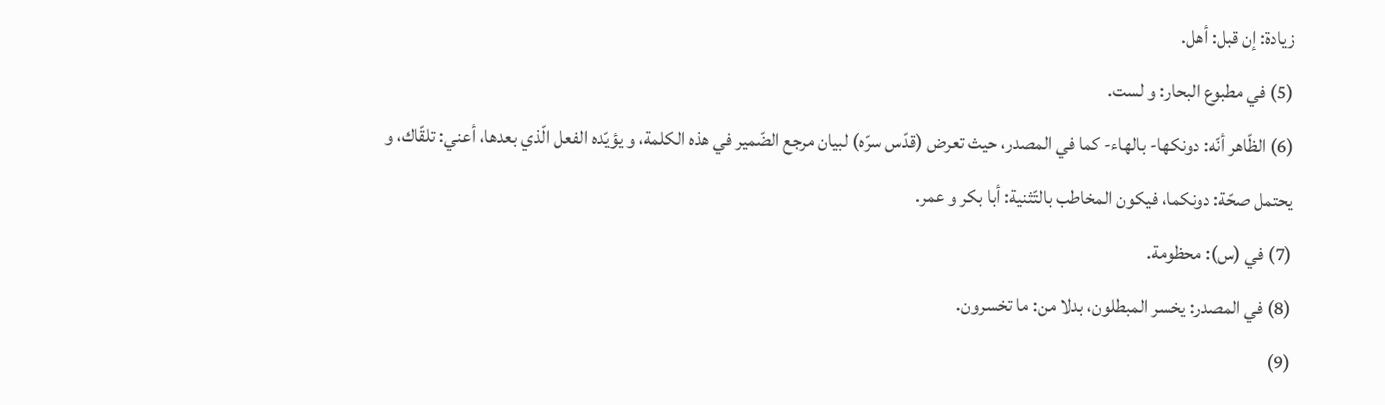زيادة: إن قبل: أهل.
(5) في مطبوع البحار: و لست.
(6) الظّاهر أنّه: دونكها- بالهاء- كما في المصدر، حيث تعرض (قدّس سرّه) لبيان مرجع الضّمير في هذه الكلمة، و يؤيّده الفعل الّذي بعدها، أعني: تلقّاك، و يحتمل صحّة: دونكما، فيكون المخاطب بالتّثنية: أبا بكر و عمر.
(7) في (س): محظومة.
(8) في المصدر: يخسر المبطلون، بدلا من: ما تخسرون.
(9)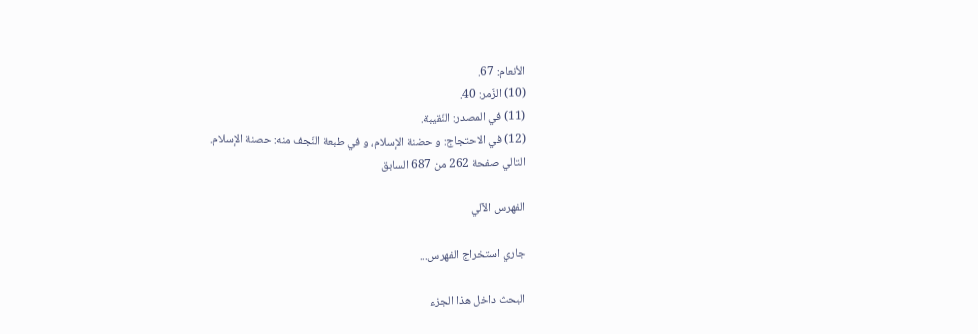الأنعام: 67.
(10) الزّمر: 40.
(11) في المصدر: النّقيبة.
(12) في الاحتجاج: و حضنة الإسلام، و في طبعة النّجف منه: حصنة الإسلام.
التالي صفحة 262 من 687 السابق

الفهرس الآلي

جاري استخراج الفهرس...

البحث داخل هذا الجزء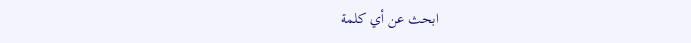ابحث عن أي كلمة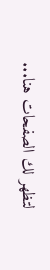لتظهر لك الصفحات هنا...